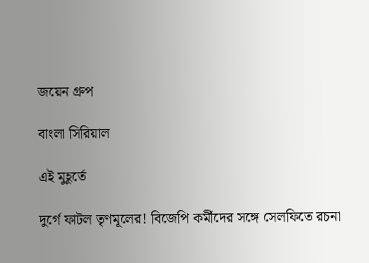জয়েন গ্রুপ

বাংলা সিরিয়াল

এই মুহূর্তে

দুর্গে ফাটল তৃণমূলের! বিজেপি কর্মীদের সঙ্গে সেলফিতে রচনা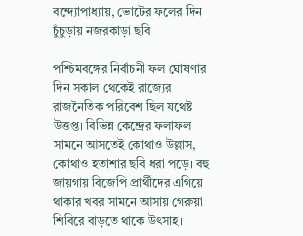বন্দ্যোপাধ্যায়, ভোটের ফলের দিন চুঁচুড়ায় নজরকাড়া ছবি

পশ্চিমবঙ্গের নির্বাচনী ফল ঘোষণার দিন সকাল থেকেই রাজ্যের রাজনৈতিক পরিবেশ ছিল যথেষ্ট উত্তপ্ত। বিভিন্ন কেন্দ্রের ফলাফল সামনে আসতেই কোথাও উল্লাস, কোথাও হতাশার ছবি ধরা পড়ে। বহু জায়গায় বিজেপি প্রার্থীদের এগিয়ে থাকার খবর সামনে আসায় গেরুয়া শিবিরে বাড়তে থাকে উৎসাহ।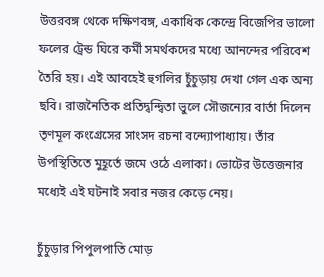উত্তরবঙ্গ থেকে দক্ষিণবঙ্গ, একাধিক কেন্দ্রে বিজেপির ভালো ফলের ট্রেন্ড ঘিরে কর্মী সমর্থকদের মধ্যে আনন্দের পরিবেশ তৈরি হয়। এই আবহেই হুগলির চুঁচুড়ায় দেখা গেল এক অন্য ছবি। রাজনৈতিক প্রতিদ্বন্দ্বিতা ভুলে সৌজন্যের বার্তা দিলেন তৃণমূল কংগ্রেসের সাংসদ রচনা বন্দ্যোপাধ্যায়। তাঁর উপস্থিতিতে মুহূর্তে জমে ওঠে এলাকা। ভোটের উত্তেজনার মধ্যেই এই ঘটনাই সবার নজর কেড়ে নেয়।

চুঁচুড়ার পিপুলপাতি মোড়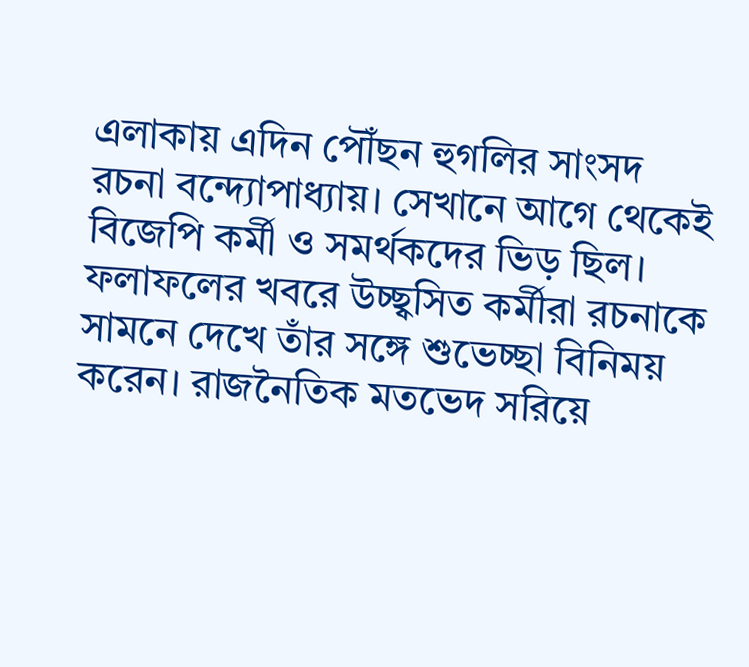এলাকায় এদিন পৌঁছন হুগলির সাংসদ রচনা বন্দ্যোপাধ্যায়। সেখানে আগে থেকেই বিজেপি কর্মী ও সমর্থকদের ভিড় ছিল। ফলাফলের খবরে উচ্ছ্বসিত কর্মীরা রচনাকে সামনে দেখে তাঁর সঙ্গে শুভেচ্ছা বিনিময় করেন। রাজনৈতিক মতভেদ সরিয়ে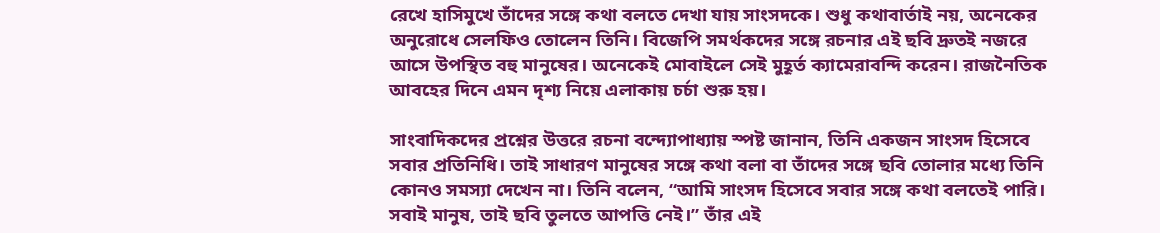রেখে হাসিমুখে তাঁদের সঙ্গে কথা বলতে দেখা যায় সাংসদকে। শুধু কথাবার্তাই নয়, অনেকের অনুরোধে সেলফিও তোলেন তিনি। বিজেপি সমর্থকদের সঙ্গে রচনার এই ছবি দ্রুতই নজরে আসে উপস্থিত বহু মানুষের। অনেকেই মোবাইলে সেই মুহূর্ত ক্যামেরাবন্দি করেন। রাজনৈতিক আবহের দিনে এমন দৃশ্য নিয়ে এলাকায় চর্চা শুরু হয়।

সাংবাদিকদের প্রশ্নের উত্তরে রচনা বন্দ্যোপাধ্যায় স্পষ্ট জানান, তিনি একজন সাংসদ হিসেবে সবার প্রতিনিধি। তাই সাধারণ মানুষের সঙ্গে কথা বলা বা তাঁদের সঙ্গে ছবি তোলার মধ্যে তিনি কোনও সমস্যা দেখেন না। তিনি বলেন, “আমি সাংসদ হিসেবে সবার সঙ্গে কথা বলতেই পারি। সবাই মানুষ, তাই ছবি তুলতে আপত্তি নেই।” তাঁর এই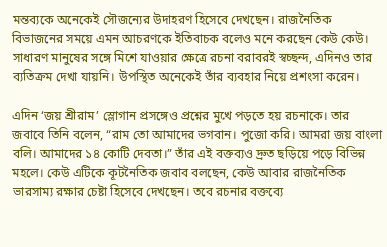মন্তব্যকে অনেকেই সৌজন্যের উদাহরণ হিসেবে দেখছেন। রাজনৈতিক বিভাজনের সময়ে এমন আচরণকে ইতিবাচক বলেও মনে করছেন কেউ কেউ। সাধারণ মানুষের সঙ্গে মিশে যাওয়ার ক্ষেত্রে রচনা বরাবরই স্বচ্ছন্দ, এদিনও তার ব্যতিক্রম দেখা যায়নি। উপস্থিত অনেকেই তাঁর ব্যবহার নিয়ে প্রশংসা করেন।

এদিন ‘জয় শ্রীরাম’ স্লোগান প্রসঙ্গেও প্রশ্নের মুখে পড়তে হয় রচনাকে। তার জবাবে তিনি বলেন, “রাম তো আমাদের ভগবান। পুজো করি। আমরা জয় বাংলা বলি। আমাদের ১৪ কোটি দেবতা।” তাঁর এই বক্তব্যও দ্রুত ছড়িয়ে পড়ে বিভিন্ন মহলে। কেউ এটিকে কূটনৈতিক জবাব বলছেন, কেউ আবার রাজনৈতিক ভারসাম্য রক্ষার চেষ্টা হিসেবে দেখছেন। তবে রচনার বক্তব্যে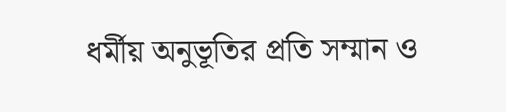ধর্মীয় অনুভূতির প্রতি সম্মান ও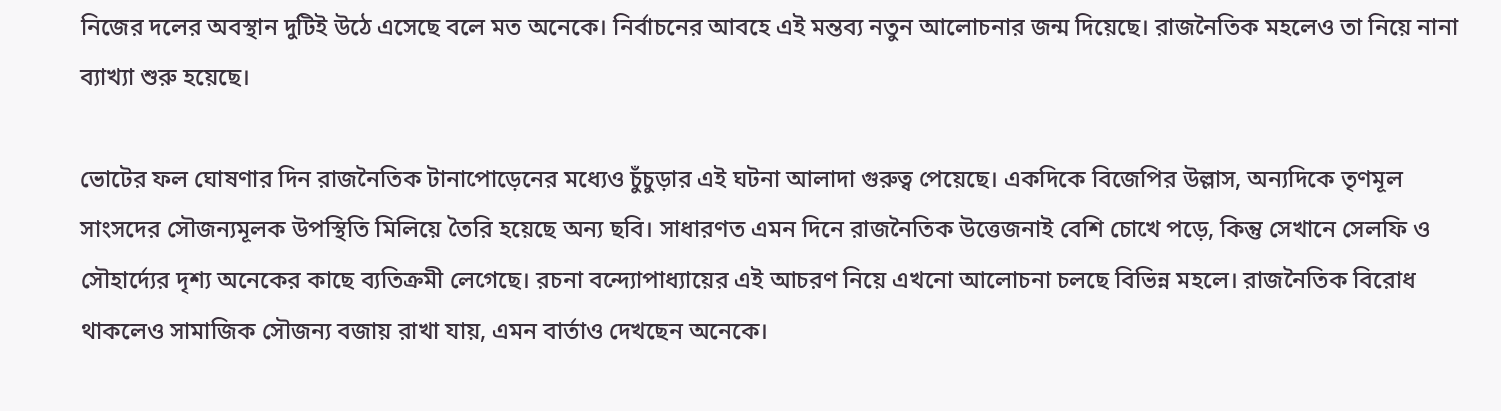নিজের দলের অবস্থান দুটিই উঠে এসেছে বলে মত অনেকে। নির্বাচনের আবহে এই মন্তব্য নতুন আলোচনার জন্ম দিয়েছে। রাজনৈতিক মহলেও তা নিয়ে নানা ব্যাখ্যা শুরু হয়েছে।

ভোটের ফল ঘোষণার দিন রাজনৈতিক টানাপোড়েনের মধ্যেও চুঁচুড়ার এই ঘটনা আলাদা গুরুত্ব পেয়েছে। একদিকে বিজেপির উল্লাস, অন্যদিকে তৃণমূল সাংসদের সৌজন্যমূলক উপস্থিতি মিলিয়ে তৈরি হয়েছে অন্য ছবি। সাধারণত এমন দিনে রাজনৈতিক উত্তেজনাই বেশি চোখে পড়ে, কিন্তু সেখানে সেলফি ও সৌহার্দ্যের দৃশ্য অনেকের কাছে ব্যতিক্রমী লেগেছে। রচনা বন্দ্যোপাধ্যায়ের এই আচরণ নিয়ে এখনো আলোচনা চলছে বিভিন্ন মহলে। রাজনৈতিক বিরোধ থাকলেও সামাজিক সৌজন্য বজায় রাখা যায়, এমন বার্তাও দেখছেন অনেকে।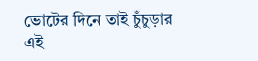ভোটের দিনে তাই চুঁচুড়ার এই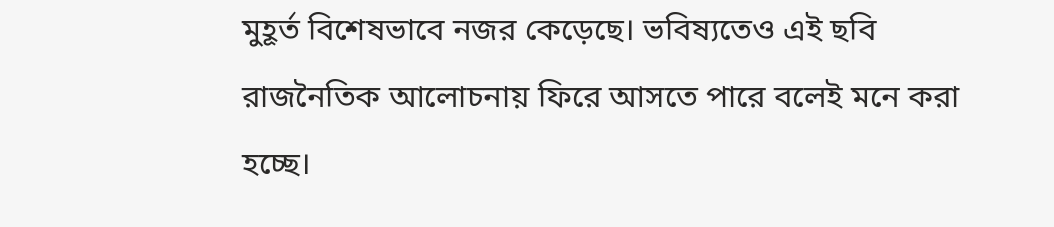মুহূর্ত বিশেষভাবে নজর কেড়েছে। ভবিষ্যতেও এই ছবি রাজনৈতিক আলোচনায় ফিরে আসতে পারে বলেই মনে করা হচ্ছে।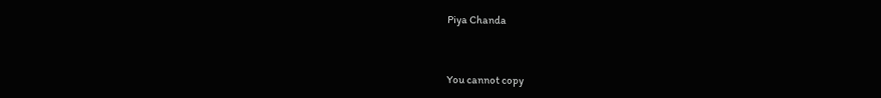Piya Chanda



You cannot copy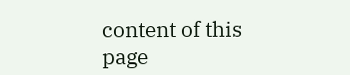content of this page